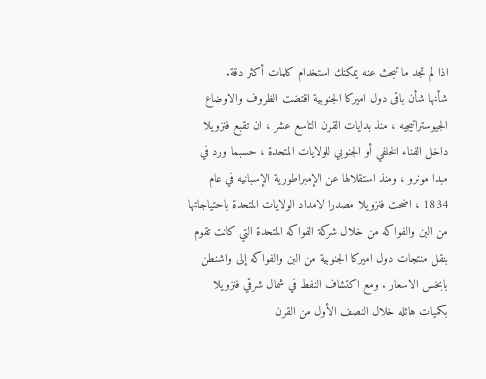اذا لم تجد ما تبحث عنه يمكنك استخدام كلمات أكثر دقة.
شأنها شأن باقى دول اميركا الجنوبية اقتضت الظروف والاوضاع الجيوستراتيجيه ، منذ بدايات القرن التاسع عشر ، ان تقبع فنزويلا داخل الفناء الخلفي أو الجنوبي للولايات المتحدة ، حسبما ورد في مبدا مونرو ، ومنذ استقلالها عن الإمبراطورية الإسبانيه في عام 1834 ، اضحت فنزويلا مصدرا لامداد الولايات المتحدة باحتياجاتها من البن والفواكه من خلال شركة الفواكه المتحدة التي كانت تقوم بنقل منتجات دول اميركا الجنوبية من البن والفواكه إلى واشنطن بابخس الاسعار . ومع اكتشاف النفط في شمال شرقي فنزويلا بكميات هائله خلال النصف الأول من القرن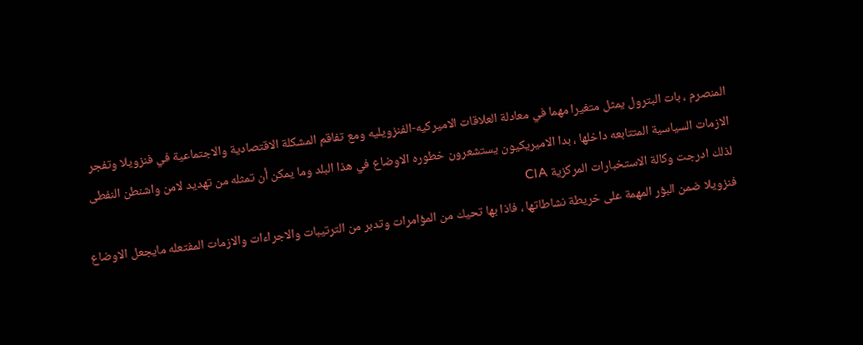المنصرم ، بات البترول يمثل متغيرا مهما في معادلة العلاقات الاميركيه-الفنزويليه ومع تفاقم المشكلة الاقتصادية والاجتماعية في فنزويلا وتفجر الازمات السياسية المتتابعه داخلها ، بدا الاميريكيون يستشعرون خطوره الاوضاع في هذا البلد وما يمكن أن تمثله من تهديد لامن واشنطن النفطى لذلك ادرجت وكالة الاستخبارات المركزية CIA
فنزويلا ضمن البؤر المهمة على خريطة نشاطاتها ، فاذا بها تحيك من المؤامرات وتدبر من الترتيبات والاجراءات والازمات المفتعله مايجعل الاوضاع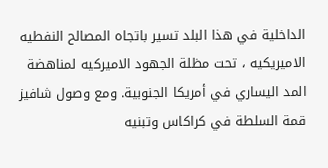الداخلية في هذا البلد تسير باتجاه المصالح النفطيه الاميريكيه ، تحت مظلة الجهود الاميركيه لمناهضة المد اليساري في أمريكا الجنوبية. ومع وصول شافيز قمة السلطة في كراكاس وتبنيه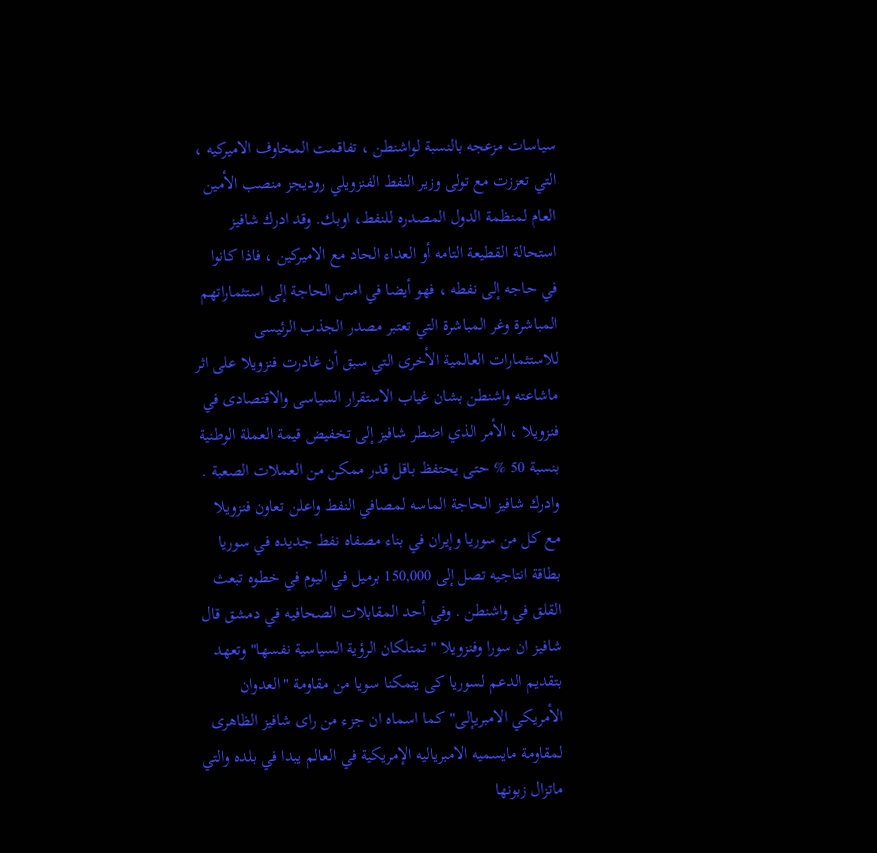سياسات مزعجه بالنسبة لواشنطن ، تفاقمت المخاوف الاميركيه ، التي تعززت مع تولى وزير النفط الفنزويلي روديجز منصب الأمين العام لمنظمة الدول المصدره للنفط، اوبك. وقد ادرك شافيز استحالة القطيعة التامه أو العداء الحاد مع الاميركين ، فاذا كانوا في حاجه إلى نفطه ، فهو أيضا في امس الحاجة إلى استثماراتهم المباشرة وغر المباشرة التي تعتبر مصدر الجذب الرئيسى للاستثمارات العالمية الأخرى التي سبق أن غادرت فنزويلا على اثر ماشاعته واشنطن بشان غياب الاستقرار السياسى والاقتصادى في فنزويلا ، الأمر الذي اضطر شافيز إلى تخفيض قيمة العملة الوطنية بنسبة 50 % حتى يحتفظ باقل قدر ممكن من العملات الصعبة . وادرك شافيز الحاجة الماسه لمصافي النفط واعلن تعاون فنزويلا مع كل من سوريا وإيران في بناء مصفاه نفط جديده في سوريا بطاقة انتاجيه تصل إلى 150,000 برميل في اليوم في خطوه تبعث القلق في واشنطن . وفي أحد المقابلات الصحافيه في دمشق قال شافيز ان سورا وفنزويلا "تمتلكان الرؤية السياسية نفسها" وتعهد بتقديم الدعم لسوريا كى يتمكنا سويا من مقاومة "العدوان الأمريكي الامبريإلى" كما اسماه ان جزء من راى شافيز الظاهرى لمقاومة مايسميه الامبرياليه الإمريكية في العالم يبدا في بلده والتي ماتزال زبونها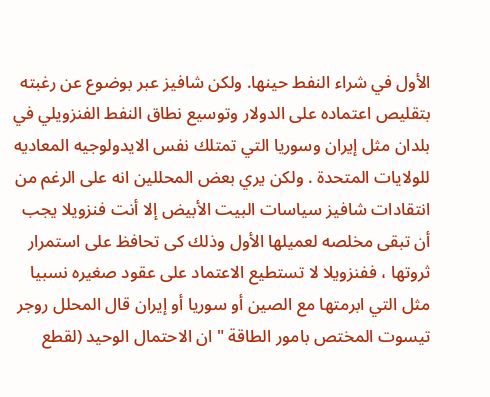الأول في شراء النفط حينها. ولكن شافيز عبر بوضوع عن رغبته بتقليص اعتماده على الدولار وتوسيع نطاق النفط الفنزويلي في بلدان مثل إيران وسوريا التي تمتلك نفس الايدولوجيه المعاديه للولايات المتحدة . ولكن يري بعض المحللين انه على الرغم من انتقادات شافيز سياسات البيت الأبيض إلا أنت فنزويلا يجب أن تبقى مخلصه لعميلها الأول وذلك كى تحافظ على استمرار ثروتها ، ففنزويلا لا تستطيع الاعتماد على عقود صغيره نسبيا مثل التي ابرمتها مع الصين أو سوريا أو إيران قال المحلل روجر تيسوت المختص بامور الطاقة " ان الاحتمال الوحيد (لقطع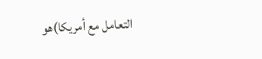التعامل مع أمريكا)هو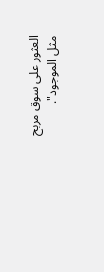العثور على سوق مربح مثل الموجود".